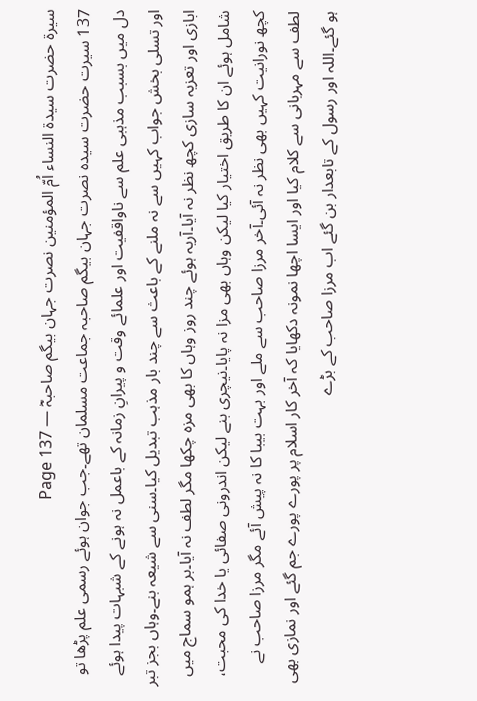سیرۃ حضرت سیدۃ النساء اُمّ المؤمنین نصرت جہان بیگم صاحبہؓ — Page 137
137 سیرت حضرت سیدہ نصرت جہان بیگم صاحبہ جماعت مسلمان تھے۔جب جوان ہوئے رسمی علم پڑھا تو دل میں بسبب مذہبی علم سے ناواقفیت اور علمائے وقت و پیرانِ زمانہ کے باعمل نہ ہونے کے شبہات پیدا ہوئے اور تسلی بخش جواب کہیں سے نہ ملنے کے باعث سے چند بار مذہب تبدیل کیا۔سنی سے شیعہ بنے۔وہاں بجز تبر ابازی اور تعزیہ سازی کچھ نظر نہ آیا۔آریہ ہوئے چند روز وہاں کا بھی مزہ چکھا مگر لطف نہ آیا۔بر ہمو سماج میں شامل ہوئے ان کا طریق اختیار کیا لیکن وہاں بھی مزا نہ پایا۔نیچری بنے لیکن اندرونی صفائی یا خدا کی محبت، کچھ نورانیت کہیں بھی نظر نہ آئی۔آخر مرزا صاحب سے ملے اور بہت بیبا کا نہ پیش آئے مگر مرزا صاحب نے لطف سے مہربانی سے کلام کیا اور ایسا اچھا نمونہ دکھایا کہ آخر کار اسلام پر پورے پورے جم گئے اور نمازی بھی ہو گئے۔اللہ اور رسول کے تابعدار بن گئے اب مرزا صاحب کے بڑے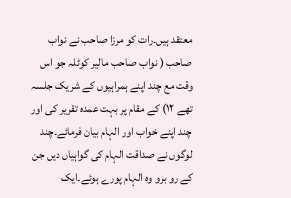معتقد ہیں۔رات کو مرزا صاحب نے نواب صاحب ( نواب صاحب مالیر کوٹلہ جو اس وقت مع چند اپنے ہمراہیوں کے شریک جلسہ تھے ۱۲) کے مقام پر بہت عمدہ تقریر کی اور چند اپنے خواب اور الہام بیان فرمائے۔چند لوگوں نے صداقت الہام کی گواہیاں دیں جن کے رو برو وہ الہام پورے ہوئے۔ایک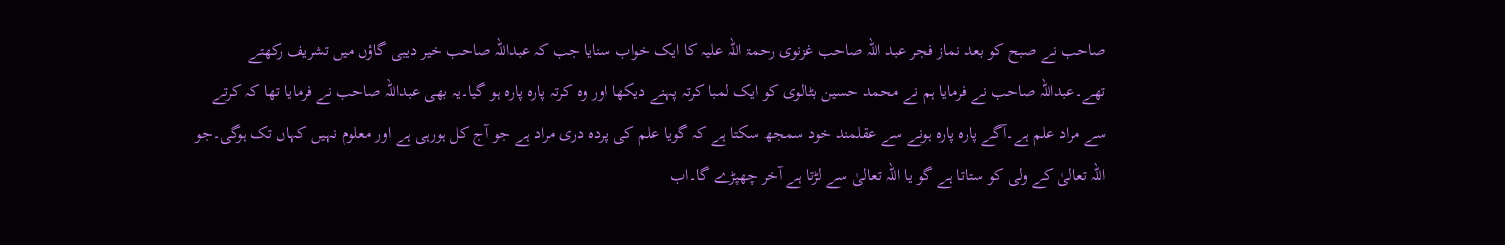صاحب نے صبح کو بعد نماز فجر عبد اللہ صاحب غزنوی رحمۃ اللہ علیہ کا ایک خواب سنایا جب کہ عبداللہ صاحب خیر دیبی گاؤں میں تشریف رکھتے تھے۔عبداللہ صاحب نے فرمایا ہم نے محمد حسین بٹالوی کو ایک لمبا کرتہ پہنے دیکھا اور وہ کرتہ پارہ پارہ ہو گیا۔یہ بھی عبداللہ صاحب نے فرمایا تھا کہ کرتے سے مراد علم ہے۔آگے پارہ پارہ ہونے سے عقلمند خود سمجھ سکتا ہے کہ گویا علم کی پردہ دری مراد ہے جو آج کل ہورہی ہے اور معلوم نہیں کہاں تک ہوگی۔جو اللہ تعالیٰ کے ولی کو ستاتا ہے گو یا اللہ تعالیٰ سے لڑتا ہے آخر چھپڑے گا۔اب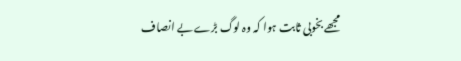مجھے بخوبی ثابت ہوا کہ وہ لوگ بڑے بے انصاف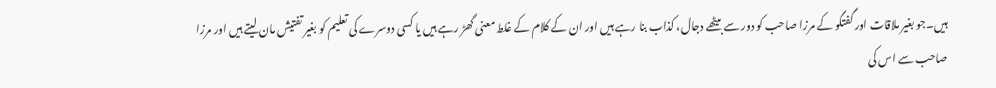ہیں۔جو بغیر ملاقات اور گفتگو کے مرزا صاحب کو دور سے بیٹھے دجال، کذاب بنا رہے ہیں اور ان کے کلام کے غلط معنی گھڑ رہے ہیں یا کسی دوسرے کی تعلیم کو بغیر تفتیش مان لیتے ہیں اور مرزا صاحب سے اس کی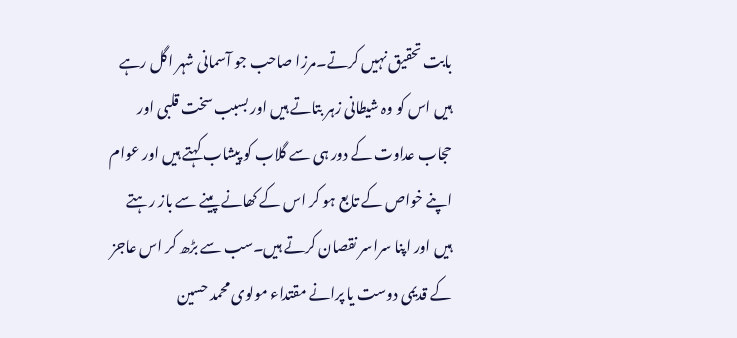بابت تحقیق نہیں کرتے۔مرزا صاحب جو آسمانی شہر اگل رہے ہیں اس کو وہ شیطانی زہر بتاتے ہیں اور بسبب سخت قلبی اور حجاب عداوت کے دور ہی سے گلاب کو پیشاب کہتے ہیں اور عوام اپنے خواص کے تابع ہو کر اس کے کھانے پینے سے باز رہتے ہیں اور اپنا سراسر نقصان کرتے ہیں۔سب سے بڑھ کر اس عاجز کے قدیمی دوست یا پرانے مقتداء مولوی محمد حسین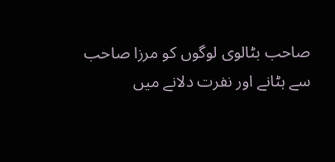صاحب بٹالوی لوگوں کو مرزا صاحب سے ہٹانے اور نفرت دلانے میں